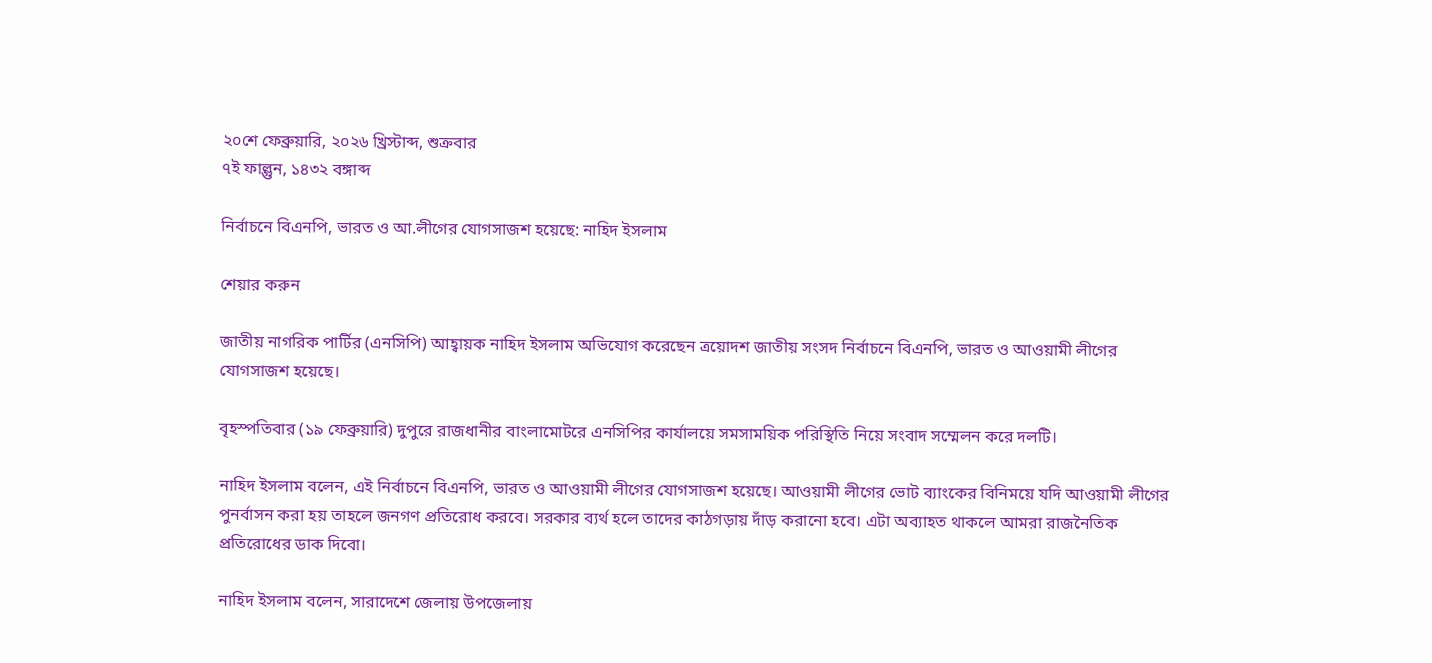২০শে ফেব্রুয়ারি, ২০২৬ খ্রিস্টাব্দ, শুক্রবার
৭ই ফাল্গুন, ১৪৩২ বঙ্গাব্দ

নির্বাচনে বিএনপি, ভারত ও আ.লীগের যোগসাজশ হয়েছে: নাহিদ ইসলাম

শেয়ার করুন

জাতীয় নাগরিক পার্টির (এনসিপি) আহ্বায়ক নাহিদ ইসলাম অভিযোগ করেছেন ত্রয়োদশ জাতীয় সংসদ নির্বাচনে বিএনপি, ভারত ও আওয়ামী লীগের যোগসাজশ হয়েছে।

বৃহস্পতিবার (১৯ ফেব্রুয়ারি) দুপুরে রাজধানীর বাংলামোটরে এনসিপির কার্যালয়ে সমসাময়িক পরিস্থিতি নিয়ে সংবাদ সম্মেলন করে দলটি।

নাহিদ ইসলাম বলেন, এই নির্বাচনে বিএনপি, ভারত ও আওয়ামী লীগের যোগসাজশ হয়েছে। আওয়ামী লীগের ভোট ব্যাংকের বিনিময়ে যদি আওয়ামী লীগের পুনর্বাসন করা হয় তাহলে জনগণ প্রতিরোধ করবে। সরকার ব্যর্থ হলে তাদের কাঠগড়ায় দাঁড় করানো হবে। এটা অব্যাহত থাকলে আমরা রাজনৈতিক প্রতিরোধের ডাক দিবো।

নাহিদ ইসলাম বলেন, সারাদেশে জেলায় উপজেলায়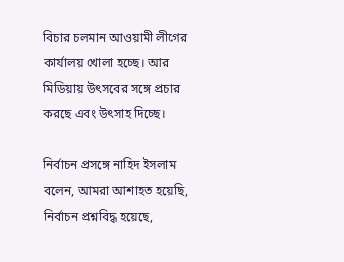বিচার চলমান আওয়ামী লীগের কার্যালয় খোলা হচ্ছে। আর মিডিয়ায় উৎসবের সঙ্গে প্রচার করছে এবং উৎসাহ দিচ্ছে।

নির্বাচন প্রসঙ্গে নাহিদ ইসলাম বলেন, আমরা আশাহত হয়েছি, নির্বাচন প্রশ্নবিদ্ধ হয়েছে,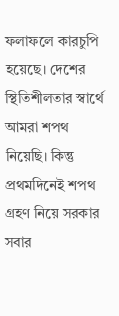ফলাফলে কারচুপি হয়েছে। দেশের স্থিতিশীলতার স্বার্থে আমরা শপথ নিয়েছি। কিন্তু প্রথমদিনেই শপথ গ্রহণ নিয়ে সরকার সবার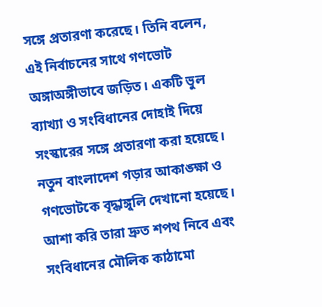সঙ্গে প্রতারণা করেছে। তিনি বলেন, এই নির্বাচনের সাথে গণভোট অঙ্গাঅঙ্গীভাবে জড়িত। একটি ভুল ব্যাখ্যা ও সংবিধানের দোহাই দিয়ে সংস্কারের সঙ্গে প্রতারণা করা হয়েছে। নতুন বাংলাদেশ গড়ার আকাঙ্ক্ষা ও গণভোটকে বৃদ্ধাঙ্গুলি দেখানো হয়েছে। আশা করি তারা দ্রুত শপথ নিবে এবং সংবিধানের মৌলিক কাঠামো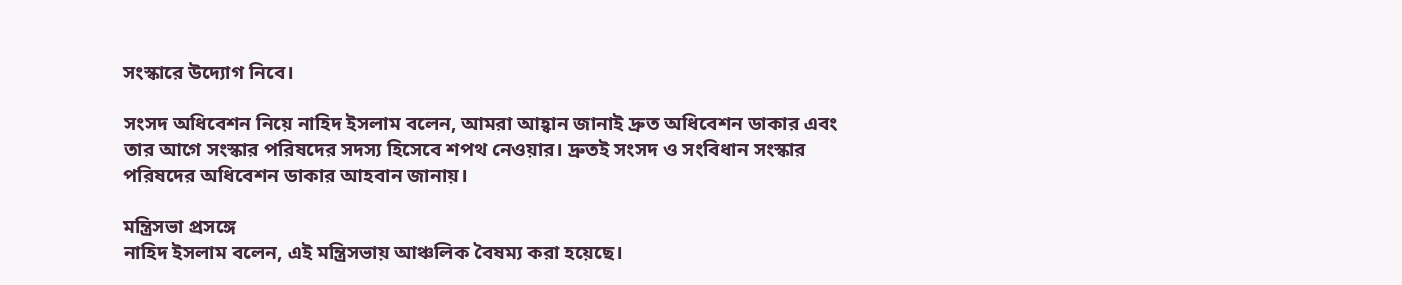সংস্কারে উদ্যোগ নিবে।

সংসদ অধিবেশন নিয়ে নাহিদ ইসলাম বলেন, আমরা আহ্বান জানাই দ্রুত অধিবেশন ডাকার এবং তার আগে সংস্কার পরিষদের সদস্য হিসেবে শপথ নেওয়ার। দ্রুতই সংসদ ও সংবিধান সংস্কার পরিষদের অধিবেশন ডাকার আহবান জানায়।

মন্ত্রিসভা প্রসঙ্গে
নাহিদ ইসলাম বলেন, এই মন্ত্রিসভায় আঞ্চলিক বৈষম্য করা হয়েছে।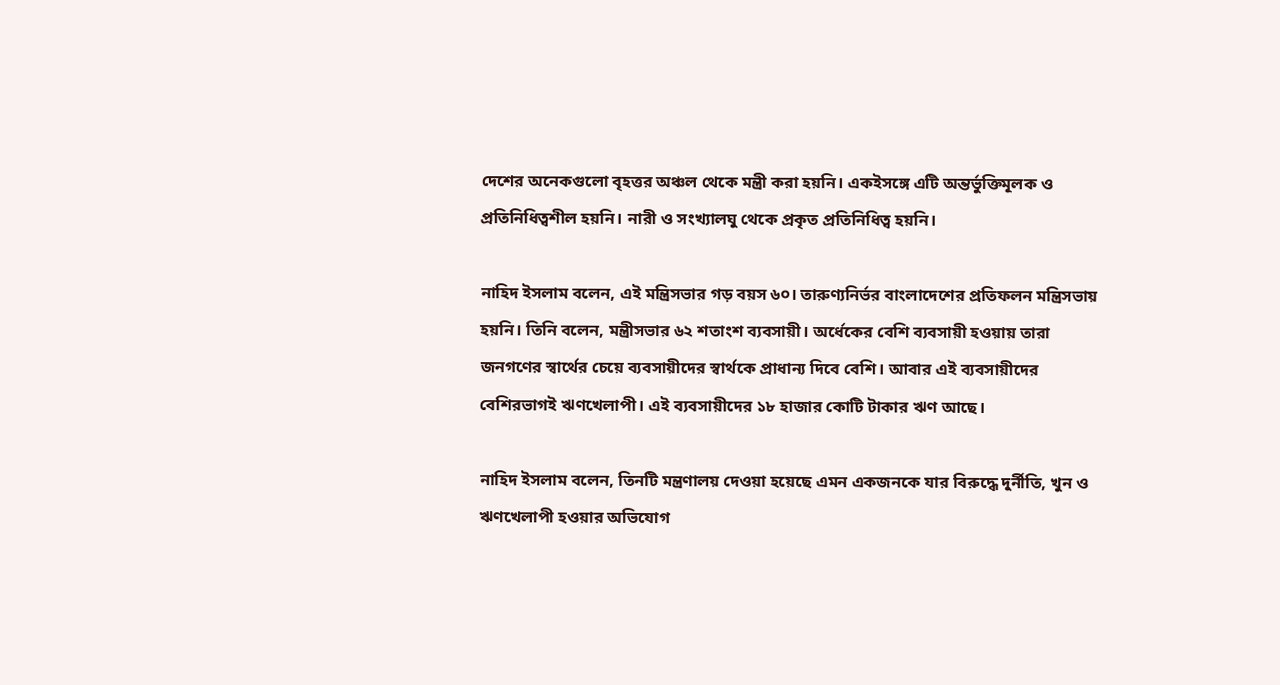দেশের অনেকগুলো বৃহত্তর অঞ্চল থেকে মন্ত্রী করা হয়নি। একইসঙ্গে এটি অন্তর্ভুক্তিমূলক ও প্রতিনিধিত্বশীল হয়নি। নারী ও সংখ্যালঘু থেকে প্রকৃত প্রতিনিধিত্ব হয়নি।

নাহিদ ইসলাম বলেন, এই মন্ত্রিসভার গড় বয়স ৬০। তারুণ্যনির্ভর বাংলাদেশের প্রতিফলন মন্ত্রিসভায় হয়নি। তিনি বলেন, মন্ত্রীসভার ৬২ শতাংশ ব্যবসায়ী। অর্ধেকের বেশি ব্যবসায়ী হওয়ায় তারা জনগণের স্বার্থের চেয়ে ব্যবসায়ীদের স্বার্থকে প্রাধান্য দিবে বেশি। আবার এই ব্যবসায়ীদের বেশিরভাগই ঋণখেলাপী। এই ব্যবসায়ীদের ১৮ হাজার কোটি টাকার ঋণ আছে।

নাহিদ ইসলাম বলেন, তিনটি মন্ত্রণালয় দেওয়া হয়েছে এমন একজনকে যার বিরুদ্ধে দুর্নীতি, খুন ও ঋণখেলাপী হওয়ার অভিযোগ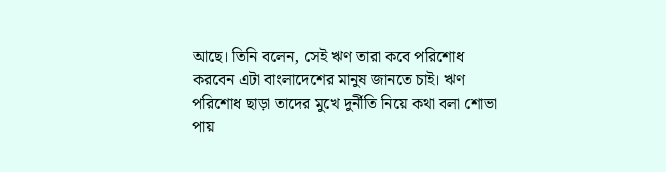আছে। তিনি বলেন, সেই ঋণ তারা কবে পরিশোধ করবেন এটা বাংলাদেশের মানুষ জানতে চাই। ঋণ পরিশোধ ছাড়া তাদের মুখে দুর্নীতি নিয়ে কথা বলা শোভা পায়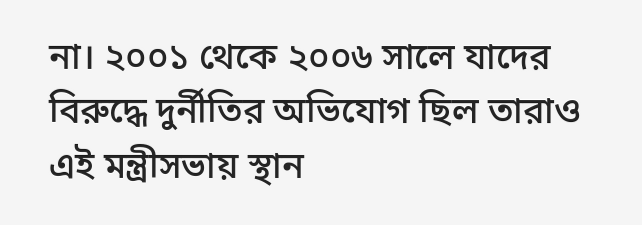না। ২০০১ থেকে ২০০৬ সালে যাদের বিরুদ্ধে দুর্নীতির অভিযোগ ছিল তারাও এই মন্ত্রীসভায় স্থান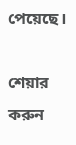পেয়েছে।

শেয়ার করুন